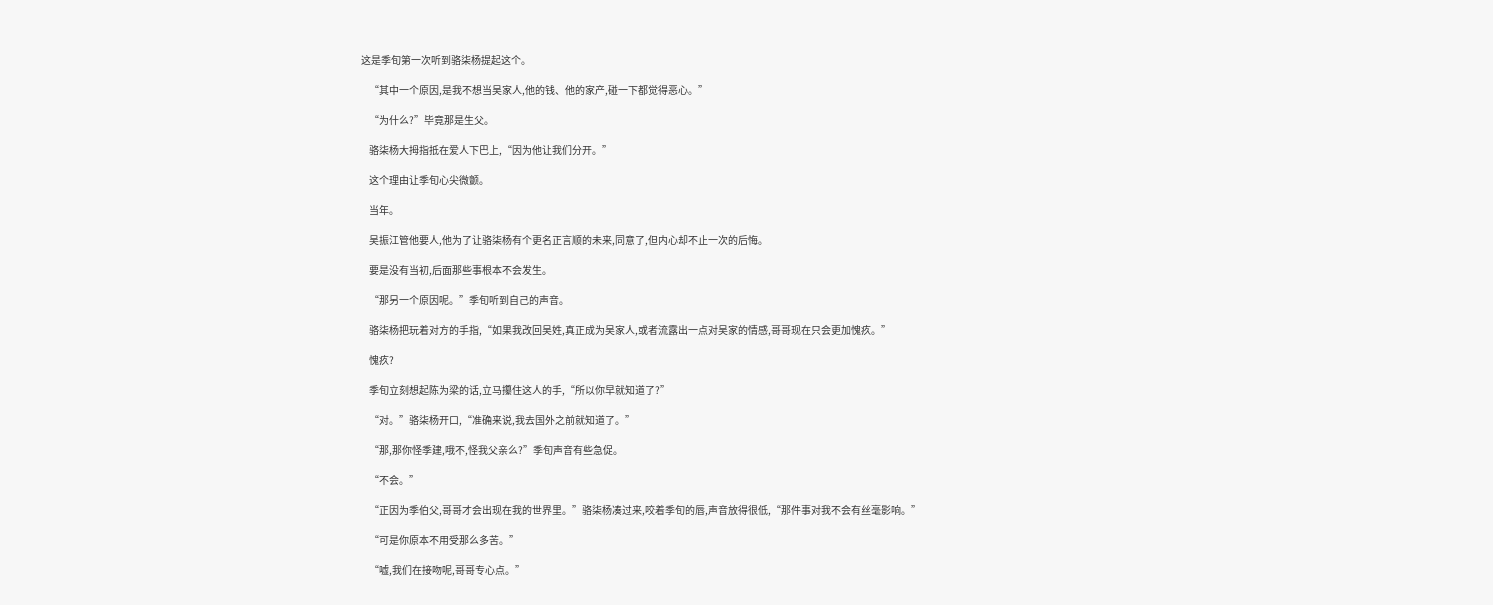这是季旬第一次听到骆柒杨提起这个。

    “其中一个原因,是我不想当吴家人,他的钱、他的家产,碰一下都觉得恶心。”

    “为什么?”毕竟那是生父。

    骆柒杨大拇指抵在爱人下巴上,“因为他让我们分开。”

    这个理由让季旬心尖微颤。

    当年。

    吴振江管他要人,他为了让骆柒杨有个更名正言顺的未来,同意了,但内心却不止一次的后悔。

    要是没有当初,后面那些事根本不会发生。

    “那另一个原因呢。”季旬听到自己的声音。

    骆柒杨把玩着对方的手指,“如果我改回吴姓,真正成为吴家人,或者流露出一点对吴家的情感,哥哥现在只会更加愧疚。”

    愧疚?

    季旬立刻想起陈为梁的话,立马攥住这人的手,“所以你早就知道了?”

    “对。”骆柒杨开口,“准确来说,我去国外之前就知道了。”

    “那,那你怪季建,哦不,怪我父亲么?”季旬声音有些急促。

    “不会。”

    “正因为季伯父,哥哥才会出现在我的世界里。”骆柒杨凑过来,咬着季旬的唇,声音放得很低,“那件事对我不会有丝毫影响。”

    “可是你原本不用受那么多苦。”

    “嘘,我们在接吻呢,哥哥专心点。”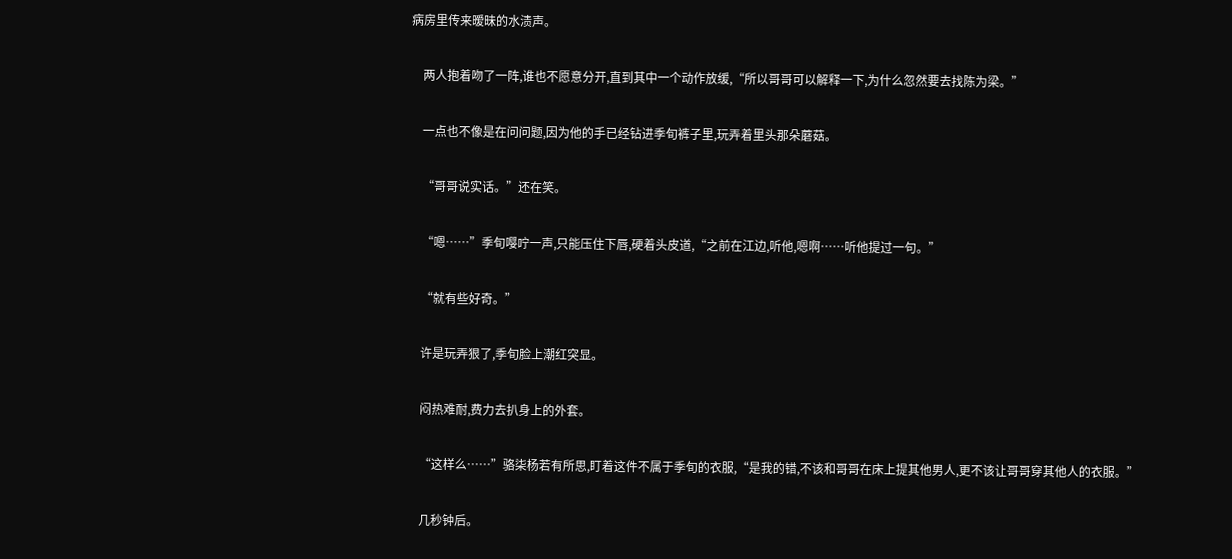病房里传来暧昧的水渍声。

    两人抱着吻了一阵,谁也不愿意分开,直到其中一个动作放缓,“所以哥哥可以解释一下,为什么忽然要去找陈为梁。”

    一点也不像是在问问题,因为他的手已经钻进季旬裤子里,玩弄着里头那朵蘑菇。

    “哥哥说实话。”还在笑。

    “嗯……”季旬嘤咛一声,只能压住下唇,硬着头皮道,“之前在江边,听他,嗯啊……听他提过一句。”

    “就有些好奇。”

    许是玩弄狠了,季旬脸上潮红突显。

    闷热难耐,费力去扒身上的外套。

    “这样么……”骆柒杨若有所思,盯着这件不属于季旬的衣服,“是我的错,不该和哥哥在床上提其他男人,更不该让哥哥穿其他人的衣服。”

    几秒钟后。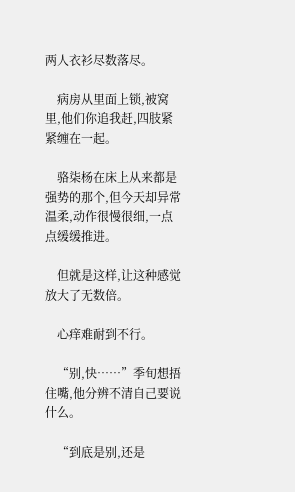两人衣衫尽数落尽。

    病房从里面上锁,被窝里,他们你追我赶,四肢紧紧缠在一起。

    骆柒杨在床上从来都是强势的那个,但今天却异常温柔,动作很慢很细,一点点缓缓推进。

    但就是这样,让这种感觉放大了无数倍。

    心痒难耐到不行。

    “别,快……”季旬想捂住嘴,他分辨不清自己要说什么。

    “到底是别,还是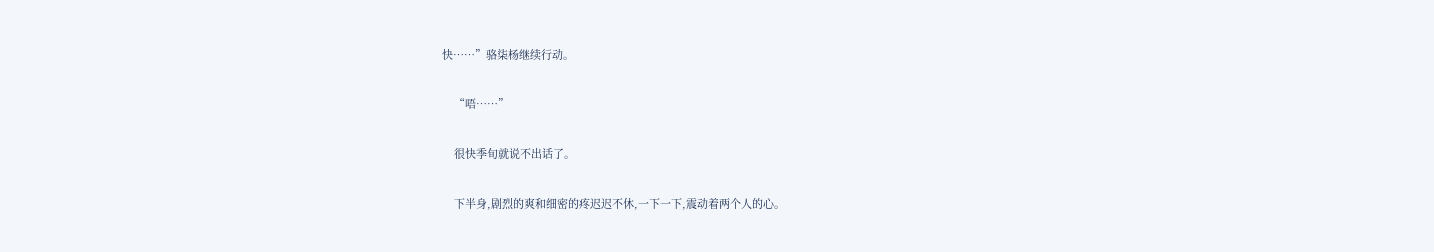快……”骆柒杨继续行动。

    “唔……”

    很快季旬就说不出话了。

    下半身,剧烈的爽和细密的疼迟迟不休,一下一下,震动着两个人的心。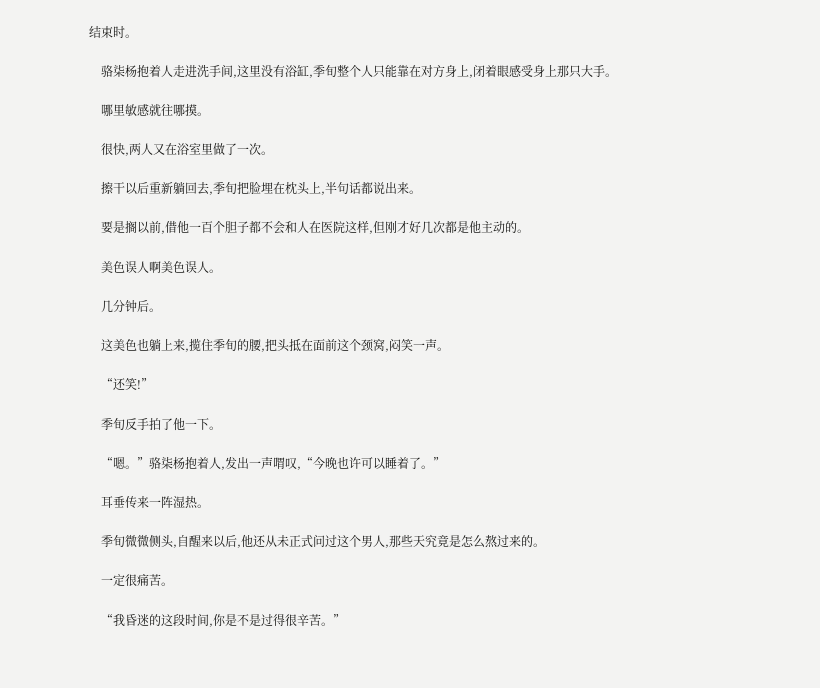结束时。

    骆柒杨抱着人走进洗手间,这里没有浴缸,季旬整个人只能靠在对方身上,闭着眼感受身上那只大手。

    哪里敏感就往哪摸。

    很快,两人又在浴室里做了一次。

    擦干以后重新躺回去,季旬把脸埋在枕头上,半句话都说出来。

    要是搁以前,借他一百个胆子都不会和人在医院这样,但刚才好几次都是他主动的。

    美色误人啊美色误人。

    几分钟后。

    这美色也躺上来,揽住季旬的腰,把头抵在面前这个颈窝,闷笑一声。

    “还笑!”

    季旬反手拍了他一下。

    “嗯。”骆柒杨抱着人,发出一声喟叹,“今晚也许可以睡着了。”

    耳垂传来一阵湿热。

    季旬微微侧头,自醒来以后,他还从未正式问过这个男人,那些天究竟是怎么熬过来的。

    一定很痛苦。

    “我昏迷的这段时间,你是不是过得很辛苦。”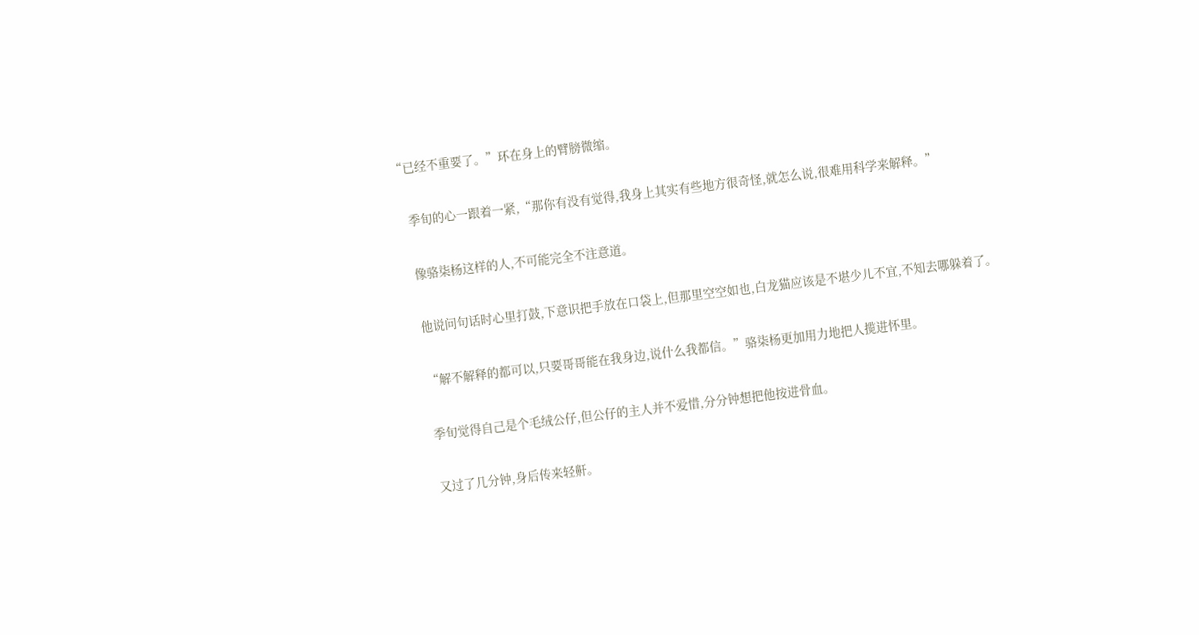“已经不重要了。”环在身上的臂膀微缩。

    季旬的心一跟着一紧,“那你有没有觉得,我身上其实有些地方很奇怪,就怎么说,很难用科学来解释。”

    像骆柒杨这样的人,不可能完全不注意道。

    他说问句话时心里打鼓,下意识把手放在口袋上,但那里空空如也,白龙猫应该是不堪少儿不宜,不知去哪躲着了。

    “解不解释的都可以,只要哥哥能在我身边,说什么我都信。”骆柒杨更加用力地把人揽进怀里。

    季旬觉得自己是个毛绒公仔,但公仔的主人并不爱惜,分分钟想把他按进骨血。

    又过了几分钟,身后传来轻鼾。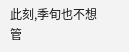此刻,季旬也不想管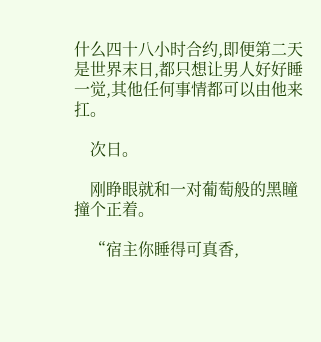什么四十八小时合约,即便第二天是世界末日,都只想让男人好好睡一觉,其他任何事情都可以由他来扛。

    次日。

    刚睁眼就和一对葡萄般的黑瞳撞个正着。

    “宿主你睡得可真香,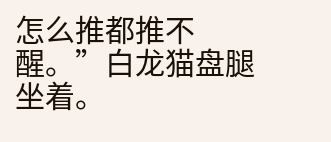怎么推都推不醒。”白龙猫盘腿坐着。